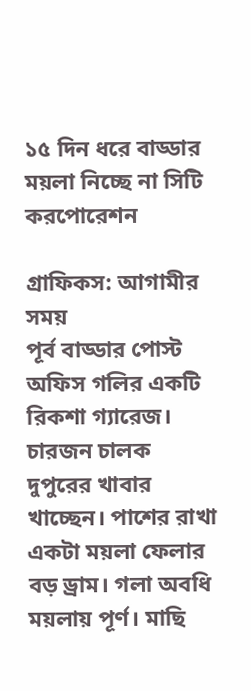১৫ দিন ধরে বাড্ডার ময়লা নিচ্ছে না সিটি করপোরেশন

গ্রাফিকস: আগামীর সময়
পূর্ব বাড্ডার পোস্ট অফিস গলির একটি রিকশা গ্যারেজ। চারজন চালক দুপুরের খাবার খাচ্ছেন। পাশের রাখা একটা ময়লা ফেলার বড় ড্রাম। গলা অবধি ময়লায় পূর্ণ। মাছি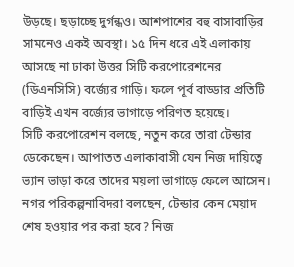উড়ছে। ছড়াচ্ছে দুর্গন্ধও। আশপাশের বহু বাসাবাড়ির সামনেও একই অবস্থা। ১৫ দিন ধরে এই এলাকায় আসছে না ঢাকা উত্তর সিটি করপোরেশনের (ডিএনসিসি) বর্জ্যের গাড়ি। ফলে পূর্ব বাড্ডার প্রতিটি বাড়িই এখন বর্জ্যের ভাগাড়ে পরিণত হয়েছে।
সিটি করপোরেশন বলছে, নতুন করে তারা টেন্ডার ডেকেছেন। আপাতত এলাকাবাসী যেন নিজ দায়িত্বে ভ্যান ভাড়া করে তাদের ময়লা ভাগাড়ে ফেলে আসেন। নগর পরিকল্পনাবিদরা বলছেন, টেন্ডার কেন মেয়াদ শেষ হওয়ার পর করা হবে? নিজ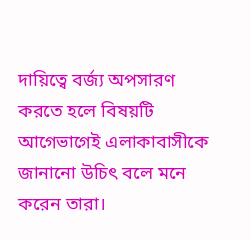দায়িত্বে বর্জ্য অপসারণ করতে হলে বিষয়টি আগেভাগেই এলাকাবাসীকে জানানো উচিৎ বলে মনে করেন তারা।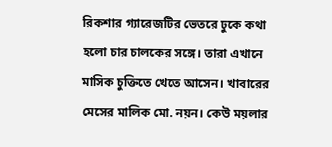রিকশার গ্যারেজটির ভেতরে ঢুকে কথা হলো চার চালকের সঙ্গে। তারা এখানে মাসিক চুক্তিতে খেতে আসেন। খাবারের মেসের মালিক মো. নয়ন। কেউ ময়লার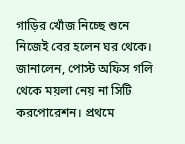গাড়ির খোঁজ নিচ্ছে শুনে নিজেই বের হলেন ঘর থেকে। জানালেন, পোস্ট অফিস গলি থেকে ময়লা নেয় না সিটি করপোরেশন। প্রথমে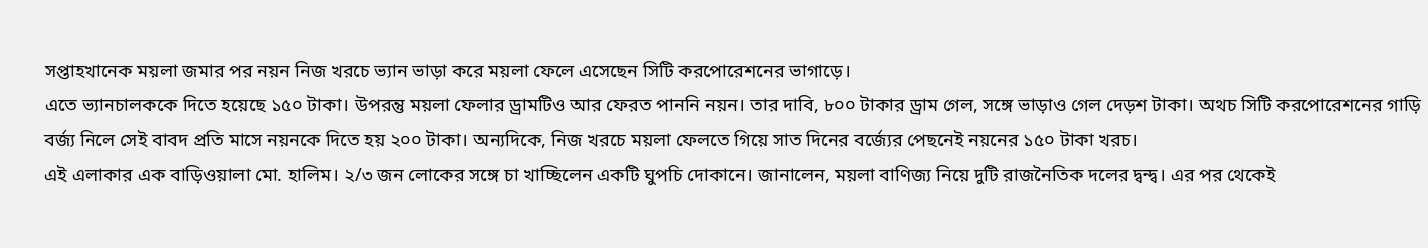সপ্তাহখানেক ময়লা জমার পর নয়ন নিজ খরচে ভ্যান ভাড়া করে ময়লা ফেলে এসেছেন সিটি করপোরেশনের ভাগাড়ে।
এতে ভ্যানচালককে দিতে হয়েছে ১৫০ টাকা। উপরন্তু ময়লা ফেলার ড্রামটিও আর ফেরত পাননি নয়ন। তার দাবি, ৮০০ টাকার ড্রাম গেল, সঙ্গে ভাড়াও গেল দেড়শ টাকা। অথচ সিটি করপোরেশনের গাড়ি বর্জ্য নিলে সেই বাবদ প্রতি মাসে নয়নকে দিতে হয় ২০০ টাকা। অন্যদিকে, নিজ খরচে ময়লা ফেলতে গিয়ে সাত দিনের বর্জ্যের পেছনেই নয়নের ১৫০ টাকা খরচ।
এই এলাকার এক বাড়িওয়ালা মো. হালিম। ২/৩ জন লোকের সঙ্গে চা খাচ্ছিলেন একটি ঘুপচি দোকানে। জানালেন, ময়লা বাণিজ্য নিয়ে দুটি রাজনৈতিক দলের দ্বন্দ্ব। এর পর থেকেই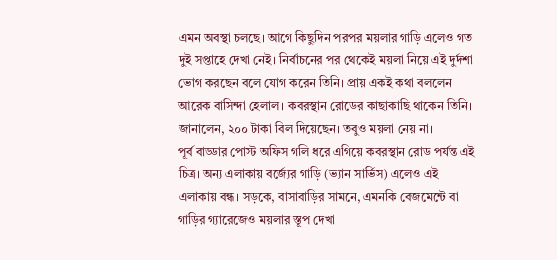এমন অবস্থা চলছে। আগে কিছুদিন পরপর ময়লার গাড়ি এলেও গত দুই সপ্তাহে দেখা নেই। নির্বাচনের পর থেকেই ময়লা নিয়ে এই দুর্দশা ভোগ করছেন বলে যোগ করেন তিনি। প্রায় একই কথা বললেন আরেক বাসিন্দা হেলাল। কবরস্থান রোডের কাছাকাছি থাকেন তিনি। জানালেন, ২০০ টাকা বিল দিয়েছেন। তবুও ময়লা নেয় না।
পূর্ব বাড্ডার পোস্ট অফিস গলি ধরে এগিয়ে কবরস্থান রোড পর্যন্ত এই চিত্র। অন্য এলাকায় বর্জ্যের গাড়ি (ভ্যান সার্ভিস) এলেও এই এলাকায় বন্ধ। সড়কে, বাসাবাড়ির সামনে, এমনকি বেজমেন্টে বা গাড়ির গ্যারেজেও ময়লার স্তূপ দেখা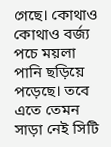গেছে। কোথাও কোথাও বর্জ্য পচে ময়লা পানি ছড়িয়ে পড়েছে। তবে এতে তেমন সাড়া নেই সিটি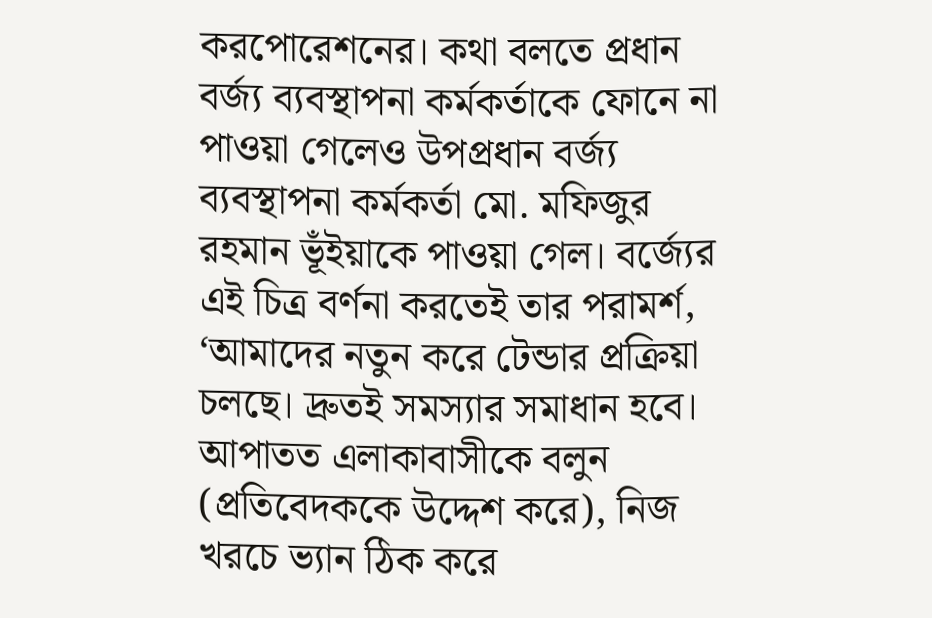করপোরেশনের। কথা বলতে প্রধান বর্জ্য ব্যবস্থাপনা কর্মকর্তাকে ফোনে না পাওয়া গেলেও উপপ্রধান বর্জ্য ব্যবস্থাপনা কর্মকর্তা মো. মফিজুর রহমান ভূঁইয়াকে পাওয়া গেল। বর্জ্যের এই চিত্র বর্ণনা করতেই তার পরামর্শ, ‘আমাদের নতুন করে টেন্ডার প্রক্রিয়া চলছে। দ্রুতই সমস্যার সমাধান হবে। আপাতত এলাকাবাসীকে বলুন (প্রতিবেদককে উদ্দেশ করে), নিজ খরচে ভ্যান ঠিক করে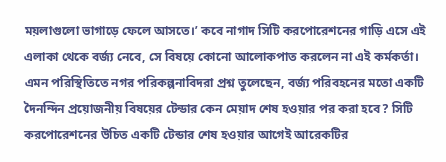ময়লাগুলো ভাগাড়ে ফেলে আসতে।’ কবে নাগাদ সিটি করপোরেশনের গাড়ি এসে এই এলাকা থেকে বর্জ্য নেবে, সে বিষয়ে কোনো আলোকপাত করলেন না এই কর্মকর্তা।
এমন পরিস্থিতিতে নগর পরিকল্পনাবিদরা প্রশ্ন তুলেছেন, বর্জ্য পরিবহনের মতো একটি দৈনন্দিন প্রয়োজনীয় বিষয়ের টেন্ডার কেন মেয়াদ শেষ হওয়ার পর করা হবে? সিটি করপোরেশনের উচিত একটি টেন্ডার শেষ হওয়ার আগেই আরেকটির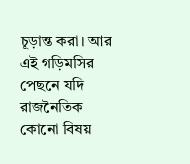চূড়ান্ত করা। আর এই গড়িমসির পেছনে যদি রাজনৈতিক কোনো বিষয়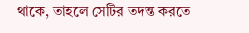থাকে, তাহলে সেটির তদন্ত করতে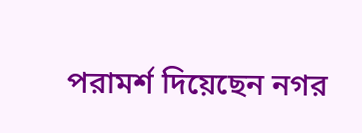পরামর্শ দিয়েছেন নগর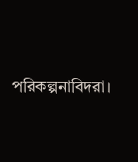পরিকল্পনাবিদরা।